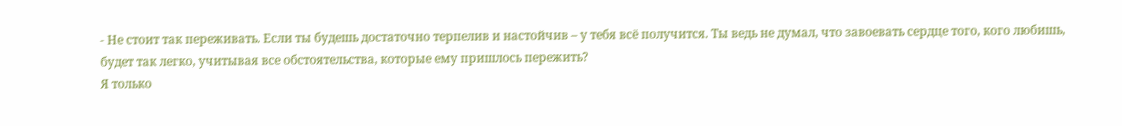- Не стоит так переживать. Если ты будешь достаточно терпелив и настойчив – у тебя всё получится. Ты ведь не думал, что завоевать сердце того, кого любишь, будет так легко, учитывая все обстоятельства, которые ему пришлось пережить?
Я только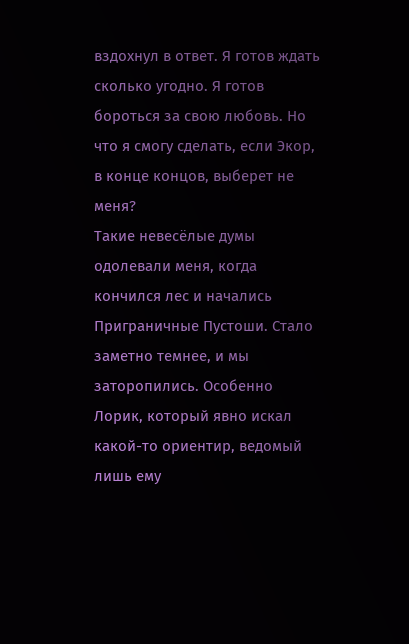вздохнул в ответ. Я готов ждать сколько угодно. Я готов бороться за свою любовь. Но что я смогу сделать, если Экор, в конце концов, выберет не меня?
Такие невесёлые думы одолевали меня, когда кончился лес и начались Приграничные Пустоши. Стало заметно темнее, и мы заторопились. Особенно Лорик, который явно искал какой-то ориентир, ведомый лишь ему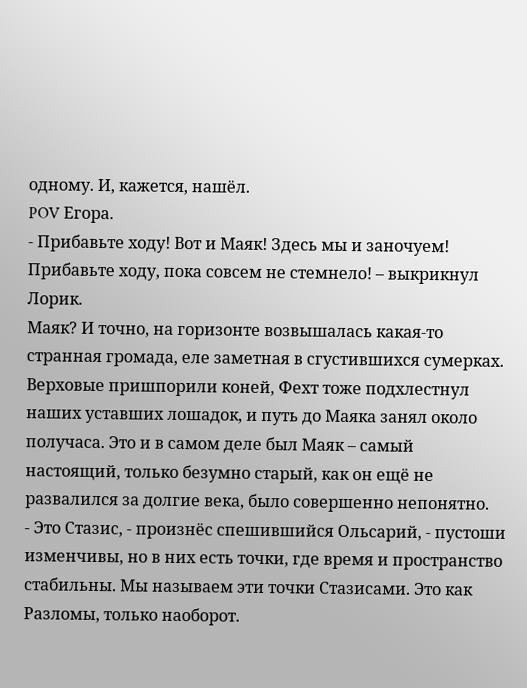одному. И, кажется, нашёл.
POV Егора.
- Прибавьте ходу! Вот и Маяк! Здесь мы и заночуем! Прибавьте ходу, пока совсем не стемнело! – выкрикнул Лорик.
Маяк? И точно, на горизонте возвышалась какая-то странная громада, еле заметная в сгустившихся сумерках. Верховые пришпорили коней, Фехт тоже подхлестнул наших уставших лошадок, и путь до Маяка занял около получаса. Это и в самом деле был Маяк – самый настоящий, только безумно старый, как он ещё не развалился за долгие века, было совершенно непонятно.
- Это Стазис, - произнёс спешившийся Ольсарий, - пустоши изменчивы, но в них есть точки, где время и пространство стабильны. Мы называем эти точки Стазисами. Это как Разломы, только наоборот.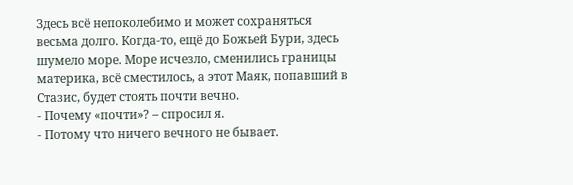Здесь всё непоколебимо и может сохраняться весьма долго. Когда-то, ещё до Божьей Бури, здесь шумело море. Море исчезло, сменились границы материка, всё сместилось, а этот Маяк, попавший в Стазис, будет стоять почти вечно.
- Почему «почти»? – спросил я.
- Потому что ничего вечного не бывает.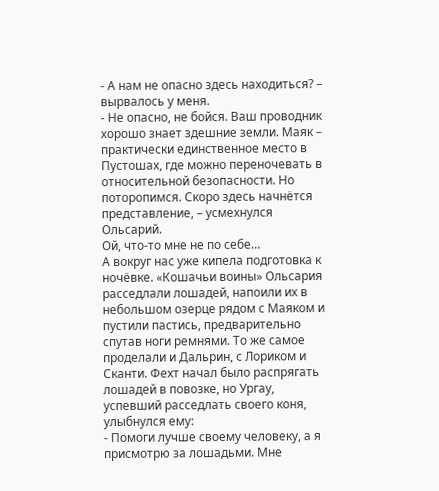- А нам не опасно здесь находиться? – вырвалось у меня.
- Не опасно, не бойся. Ваш проводник хорошо знает здешние земли. Маяк – практически единственное место в Пустошах, где можно переночевать в относительной безопасности. Но поторопимся. Скоро здесь начнётся представление, – усмехнулся Ольсарий.
Ой, что-то мне не по себе…
А вокруг нас уже кипела подготовка к ночёвке. «Кошачьи воины» Ольсария расседлали лошадей, напоили их в небольшом озерце рядом с Маяком и пустили пастись, предварительно спутав ноги ремнями. То же самое проделали и Дальрин, с Лориком и Сканти. Фехт начал было распрягать лошадей в повозке, но Ургау, успевший расседлать своего коня, улыбнулся ему:
- Помоги лучше своему человеку, а я присмотрю за лошадьми. Мне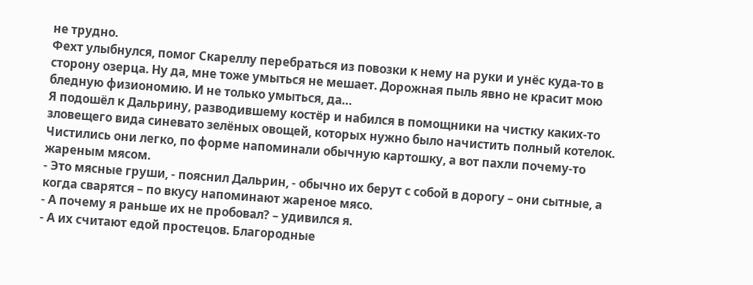не трудно.
Фехт улыбнулся, помог Скареллу перебраться из повозки к нему на руки и унёс куда-то в сторону озерца. Ну да, мне тоже умыться не мешает. Дорожная пыль явно не красит мою бледную физиономию. И не только умыться, да…
Я подошёл к Дальрину, разводившему костёр и набился в помощники на чистку каких-то зловещего вида синевато зелёных овощей, которых нужно было начистить полный котелок. Чистились они легко, по форме напоминали обычную картошку, а вот пахли почему-то жареным мясом.
- Это мясные груши, - пояснил Дальрин, - обычно их берут с собой в дорогу – они сытные, а когда сварятся – по вкусу напоминают жареное мясо.
- А почему я раньше их не пробовал? – удивился я.
- А их считают едой простецов. Благородные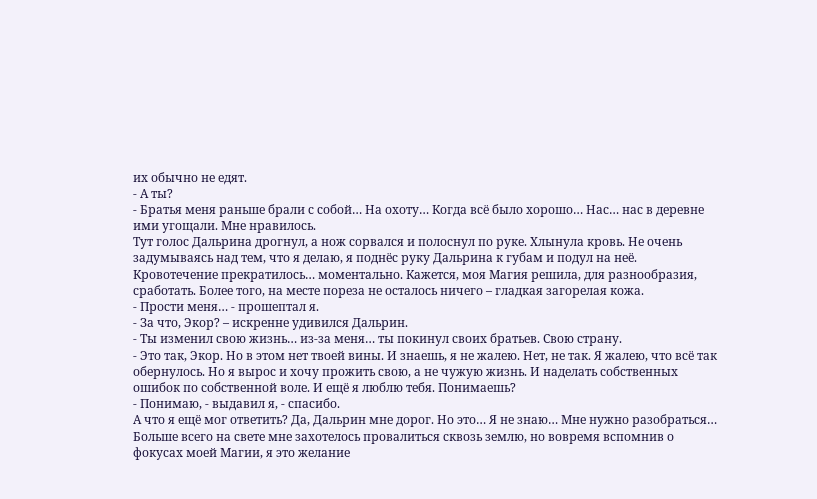их обычно не едят.
- А ты?
- Братья меня раньше брали с собой… На охоту… Когда всё было хорошо… Нас… нас в деревне ими угощали. Мне нравилось.
Тут голос Дальрина дрогнул, а нож сорвался и полоснул по руке. Хлынула кровь. Не очень задумываясь над тем, что я делаю, я поднёс руку Дальрина к губам и подул на неё. Кровотечение прекратилось… моментально. Кажется, моя Магия решила, для разнообразия, сработать. Более того, на месте пореза не осталось ничего – гладкая загорелая кожа.
- Прости меня… - прошептал я.
- За что, Экор? – искренне удивился Дальрин.
- Ты изменил свою жизнь… из-за меня… ты покинул своих братьев. Свою страну.
- Это так, Экор. Но в этом нет твоей вины. И знаешь, я не жалею. Нет, не так. Я жалею, что всё так обернулось. Но я вырос и хочу прожить свою, а не чужую жизнь. И наделать собственных ошибок по собственной воле. И ещё я люблю тебя. Понимаешь?
- Понимаю, - выдавил я, - спасибо.
А что я ещё мог ответить? Да, Дальрин мне дорог. Но это… Я не знаю… Мне нужно разобраться…
Больше всего на свете мне захотелось провалиться сквозь землю, но вовремя вспомнив о фокусах моей Магии, я это желание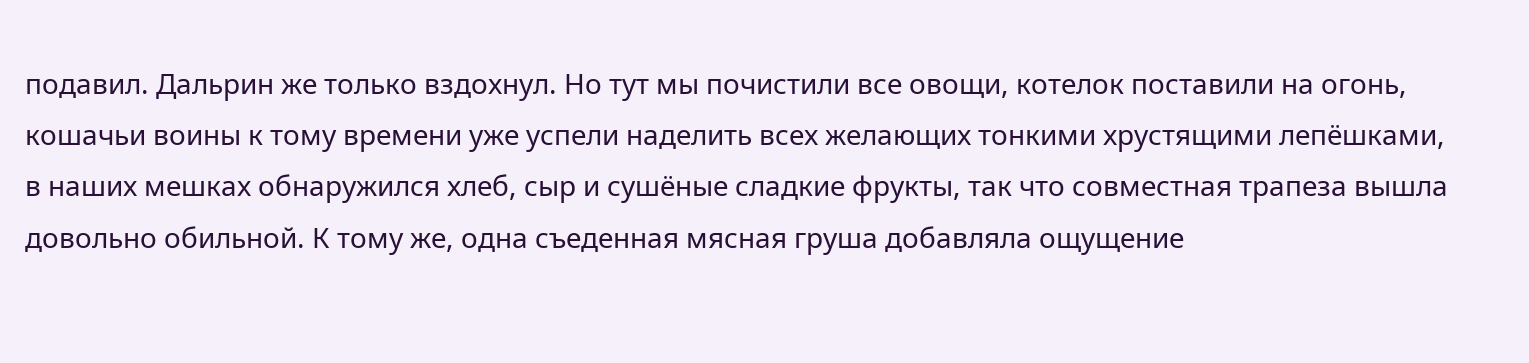подавил. Дальрин же только вздохнул. Но тут мы почистили все овощи, котелок поставили на огонь, кошачьи воины к тому времени уже успели наделить всех желающих тонкими хрустящими лепёшками, в наших мешках обнаружился хлеб, сыр и сушёные сладкие фрукты, так что совместная трапеза вышла довольно обильной. К тому же, одна съеденная мясная груша добавляла ощущение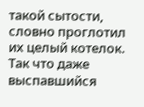такой сытости, словно проглотил их целый котелок. Так что даже выспавшийся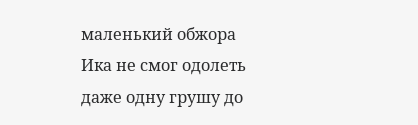маленький обжора Ика не смог одолеть даже одну грушу до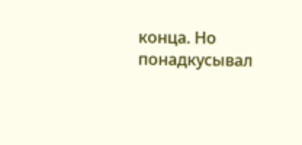конца. Но понадкусывал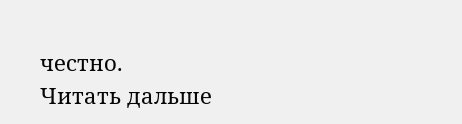честно.
Читать дальше